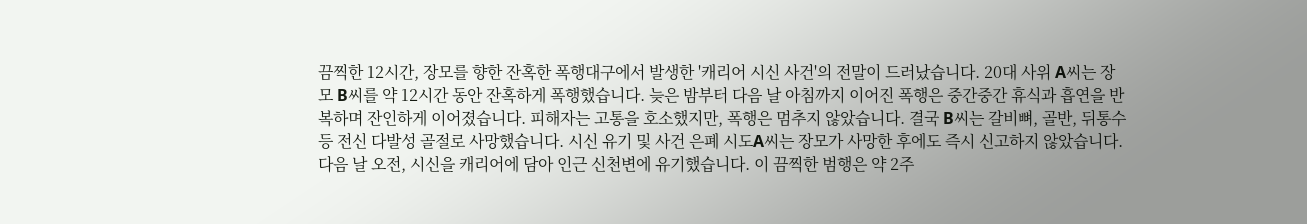끔찍한 12시간, 장모를 향한 잔혹한 폭행대구에서 발생한 '캐리어 시신 사건'의 전말이 드러났습니다. 20대 사위 A씨는 장모 B씨를 약 12시간 동안 잔혹하게 폭행했습니다. 늦은 밤부터 다음 날 아침까지 이어진 폭행은 중간중간 휴식과 흡연을 반복하며 잔인하게 이어졌습니다. 피해자는 고통을 호소했지만, 폭행은 멈추지 않았습니다. 결국 B씨는 갈비뼈, 골반, 뒤통수 등 전신 다발성 골절로 사망했습니다. 시신 유기 및 사건 은폐 시도A씨는 장모가 사망한 후에도 즉시 신고하지 않았습니다. 다음 날 오전, 시신을 캐리어에 담아 인근 신천변에 유기했습니다. 이 끔찍한 범행은 약 2주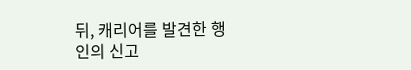뒤, 캐리어를 발견한 행인의 신고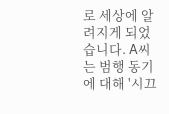로 세상에 알려지게 되었습니다. A씨는 범행 동기에 대해 '시끄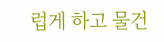럽게 하고 물건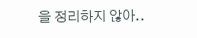을 정리하지 않아..